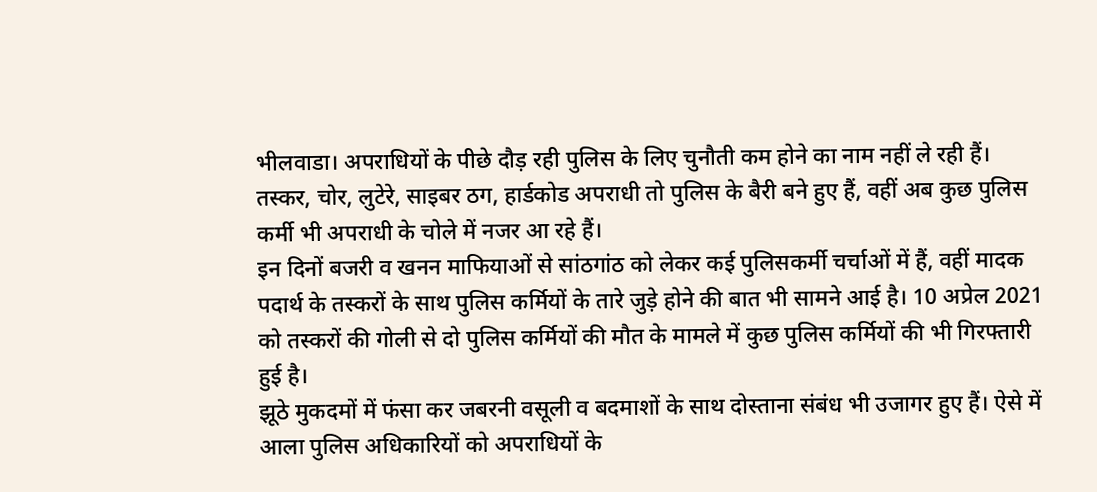भीलवाडा। अपराधियों के पीछे दौड़ रही पुलिस के लिए चुनौती कम होने का नाम नहीं ले रही हैं। तस्कर, चोर, लुटेरे, साइबर ठग, हार्डकोड अपराधी तो पुलिस के बैरी बने हुए हैं, वहीं अब कुछ पुलिस कर्मी भी अपराधी के चोले में नजर आ रहे हैं।
इन दिनों बजरी व खनन माफियाओं से सांठगांठ को लेकर कई पुलिसकर्मी चर्चाओं में हैं, वहीं मादक पदार्थ के तस्करों के साथ पुलिस कर्मियों के तारे जुड़े होने की बात भी सामने आई है। 10 अप्रेल 2021 को तस्करों की गोली से दो पुलिस कर्मियों की मौत के मामले में कुछ पुलिस कर्मियों की भी गिरफ्तारी हुई है।
झूठे मुकदमों में फंसा कर जबरनी वसूली व बदमाशों के साथ दोस्ताना संबंध भी उजागर हुए हैं। ऐसे में आला पुलिस अधिकारियों को अपराधियों के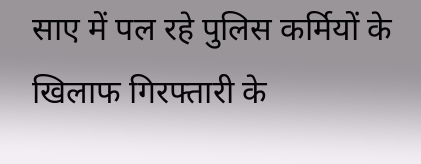साए में पल रहे पुलिस कर्मियों के खिलाफ गिरफ्तारी के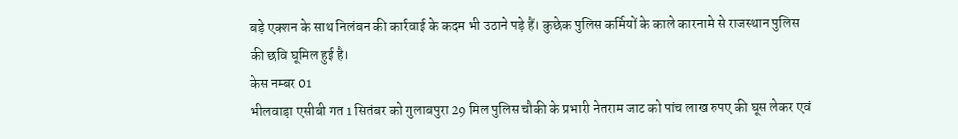बड़े एक्शन के साथ निलंबन की कार्रवाई के कदम भी उठाने पड़े हैं। कुछेक पुलिस कर्मियों के काले कारनामे से राजस्थान पुलिस की छवि घूमिल हुई है।
केस नम्बर 01
भीलवाड़ा एसीबी गत 1 सितंबर को गुलाबपुरा 29 मिल पुलिस चौकी के प्रभारी नेतराम जाट को पांच लाख रुपए की घूस लेकर एवं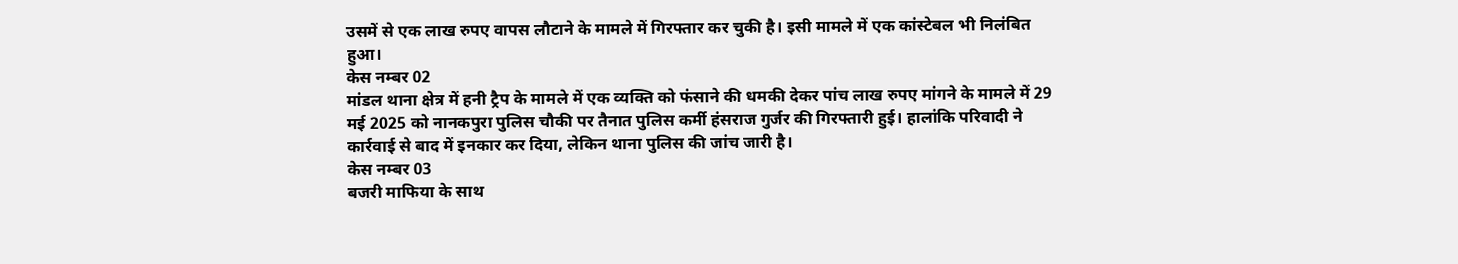उसमें से एक लाख रुपए वापस लौटाने के मामले में गिरफ्तार कर चुकी है। इसी मामले में एक कांस्टेबल भी निलंबित हुआ।
केस नम्बर 02
मांडल थाना क्षेत्र में हनी ट्रैप के मामले में एक व्यक्ति को फंसाने की धमकी देकर पांच लाख रुपए मांगने के मामले में 29 मई 2025 को नानकपुरा पुलिस चौकी पर तैनात पुलिस कर्मी हंसराज गुर्जर की गिरफ्तारी हुई। हालांकि परिवादी ने कार्रवाई से बाद में इनकार कर दिया, लेकिन थाना पुलिस की जांच जारी है।
केस नम्बर 03
बजरी माफिया के साथ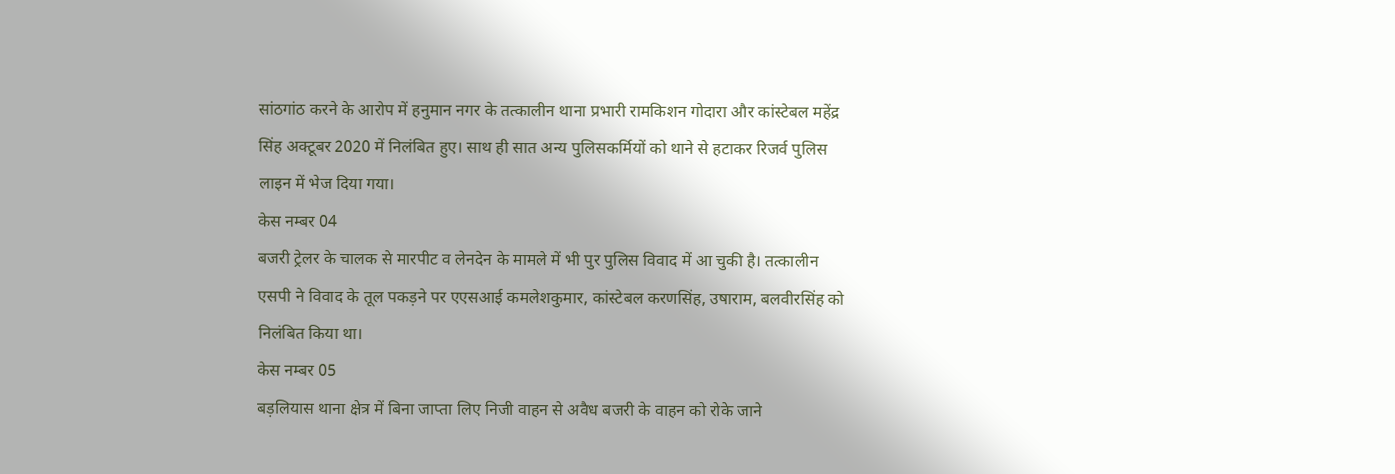सांठगांठ करने के आरोप में हनुमान नगर के तत्कालीन थाना प्रभारी रामकिशन गोदारा और कांस्टेबल महेंद्र सिंह अक्टूबर 2020 में निलंबित हुए। साथ ही सात अन्य पुलिसकर्मियों को थाने से हटाकर रिजर्व पुलिस लाइन में भेज दिया गया।
केस नम्बर 04
बजरी ट्रेलर के चालक से मारपीट व लेनदेन के मामले में भी पुर पुलिस विवाद में आ चुकी है। तत्कालीन एसपी ने विवाद के तूल पकड़ने पर एएसआई कमलेशकुमार, कांस्टेबल करणसिंह, उषाराम, बलवीरसिंह को निलंबित किया था।
केस नम्बर 05
बड़लियास थाना क्षेत्र में बिना जाप्ता लिए निजी वाहन से अवैध बजरी के वाहन को रोके जाने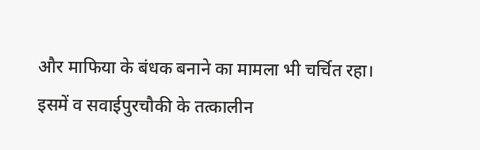और माफिया के बंधक बनाने का मामला भी चर्चित रहा। इसमें व सवाईपुरचौकी के तत्कालीन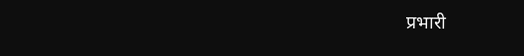प्रभारी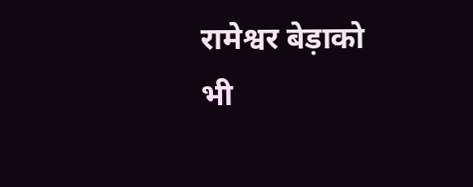रामेश्वर बेड़ाको भी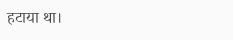हटाया था।